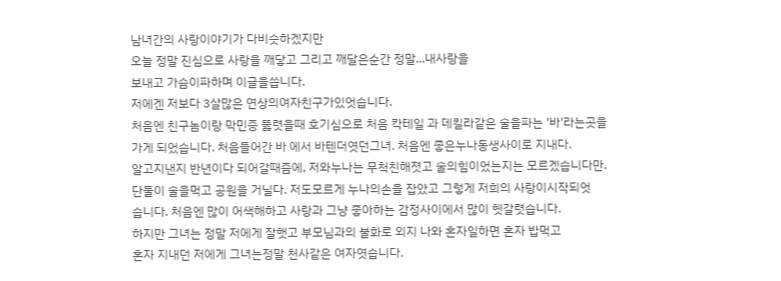남녀간의 사랑이야기가 다비슷하겠지만
오늘 정말 진심으로 사랑을 깨닿고 그리고 깨달은순간 정말...내사랑을
보내고 가슴이파하며 이글을씁니다.
저에겐 저보다 3살많은 연상의여자친구가있엇습니다.
처음엔 친구놈이랑 막민증 뚫렷을때 호기심으로 처음 칵테일 과 데킬라같은 술을파는 '바'라는곳을
가게 되었습니다. 처음들어간 바 에서 바텐더엿던그녀. 처음엔 좋은누나동생사이로 지내다.
알고지낸지 반년이다 되어갈때즘에, 저와누나는 무척친해졋고 술의힘이었는지는 모르겠습니다만.
단둘이 술을먹고 공원을 거닐다. 저도모르게 누나의손을 잡았고 그렇게 저희의 사랑이시작되엇
습니다. 처음엔 많이 어색해하고 사랑과 그냥 좋아하는 감정사이에서 많이 헷갈렷습니다.
하지만 그녀는 정말 저에게 잘햇고 부모님과의 불화로 외지 나와 혼자일하면 혼자 밥먹고
혼자 지내던 저에게 그녀는정말 천사같은 여자엿습니다.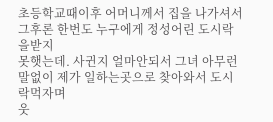초등학교때이후 어머니께서 집을 나가셔서 그후론 한번도 누구에게 정성어린 도시락을받지
못햇는데. 사귄지 얼마안되서 그녀 아무런말없이 제가 일하는곳으로 찾아와서 도시락먹자며
웃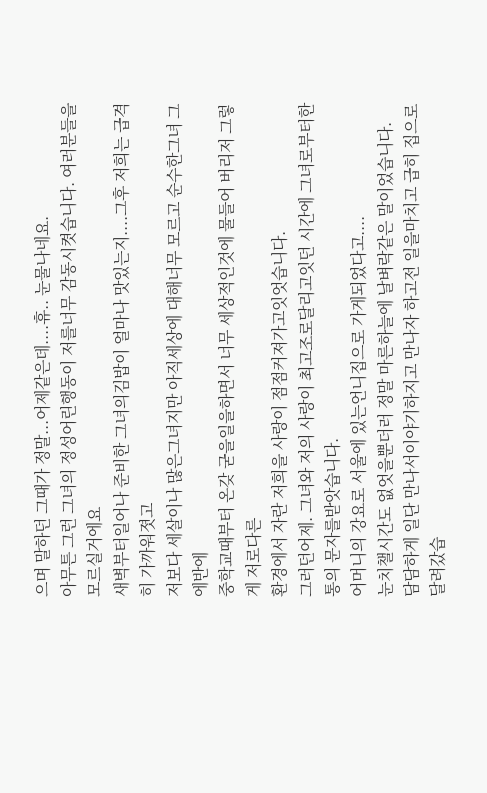으며 말하던 그때가 정말...어제같은데....휴.. 눈물나네요.
아무튼 그런 그녀의 정성어린행동이 저를너무 감동시켯습니다. 여러분들을 모르실거에요
새벽부터일어나 준비한 그녀의김밥이 얼마나 맛있는지....그후 저희는 급격히 가까워졋고
저보다 세살이나 많은그녀지만 아직세상에 대해너무 모르고 순수한그녀 그에반에
중학교때부터 온갖 굳을일을하면서 너무 세상적인것에 물들어 버리저 그렇게 저로다른
환경에서 자란 저희을 사랑이 점점커져가고잇엇습니다.
그러던어제. 그녀와 저의 사랑이 최고조로달리고잇던 시간에 그녀로부터한통의 문자를받앗습니다.
어머니의 강요로 서울에 있는언니집으로 가게되었다고....
눈치챌시간도 없엇을뿐더러 정말 마른하늘에 날벼락같은 말이었습니다.
담담하게 일단 만나서이야기하지고 만나자 하고전 일을마치고 급히 집으로달려갔습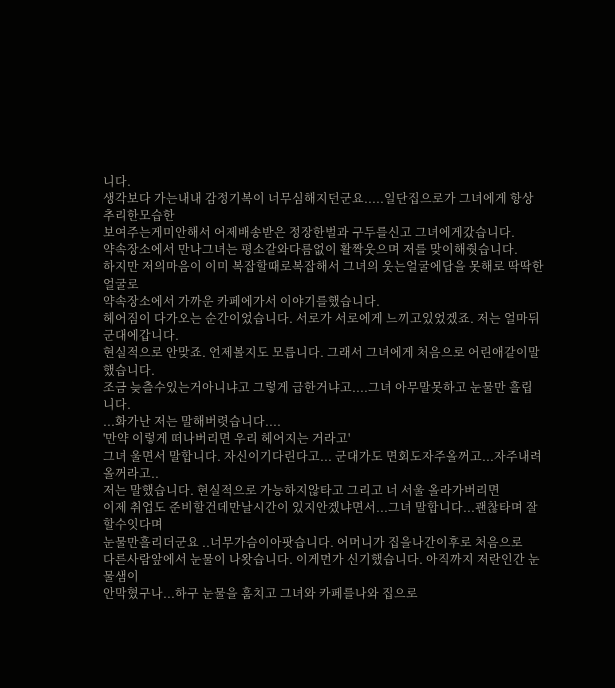니다.
생각보다 가는내내 감정기복이 너무심해지던군요.....일단집으로가 그녀에게 항상 추리한모습한
보여주는게미안해서 어제배송받은 정장한벌과 구두를신고 그녀에게갔습니다.
약속장소에서 만나그녀는 평소같와다름없이 활짝웃으며 저를 맞이해줫습니다.
하지만 저의마음이 이미 복잡할때로복잡해서 그녀의 웃는얼굴에답을 못해로 딱딱한얼굴로
약속장소에서 가까운 카페에가서 이야기를했습니다.
헤어짐이 다가오는 순간이었습니다. 서로가 서로에게 느끼고있었겠죠. 저는 얼마뒤 군대에갑니다.
현실적으로 안맞죠. 언제볼지도 모릅니다. 그래서 그녀에게 처음으로 어린애같이말했습니다.
조금 늦츨수있는거아니냐고 그렇게 급한거냐고....그녀 아무말못하고 눈물만 흘립니다.
...화가난 저는 말해버렷습니다....
'만약 이렇게 떠나버리면 우리 헤어지는 거라고'
그녀 울면서 말합니다. 자신이기다린다고... 군대가도 면회도자주올꺼고...자주내려올꺼라고..
저는 말했습니다. 현실적으로 가능하지않타고 그리고 너 서울 올라가버리면
이제 취업도 준비할건데만날시간이 있지안겠냐면서...그녀 말합니다...괜찮타며 잘할수잇다며
눈물만흘리더군요 ..너무가슴이아팟습니다. 어머니가 집을나간이후로 처음으로
다른사람앞에서 눈물이 나왓습니다. 이게먼가 신기했습니다. 아직까지 저란인간 눈물샘이
안막혔구나...하구 눈물을 훔치고 그녀와 카페를나와 집으로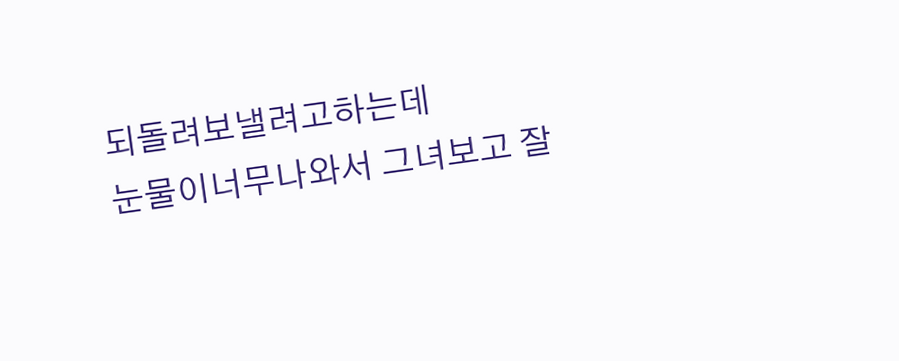되돌려보낼려고하는데
눈물이너무나와서 그녀보고 잘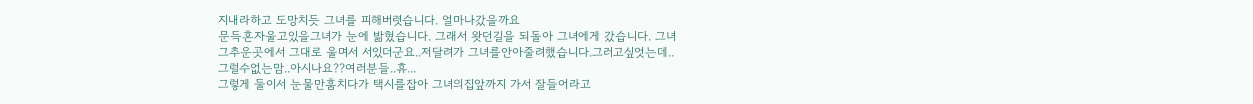지내라하고 도망치듯 그녀를 피해버렷습니다. 얼마나갔을까요
문득혼자울고있을그녀가 눈에 밞혔습니다. 그래서 왓던길을 되돌아 그녀에게 갔습니다. 그녀
그추운곳에서 그대로 울며서 서있더군요..저달려가 그녀를안아줄려했습니다.그러고싶엇는데..
그럴수없는맘..아시나요??여러분들..휴...
그렇게 둘이서 눈물만훔치다가 택시를잡아 그녀의집앞까지 가서 잘들어라고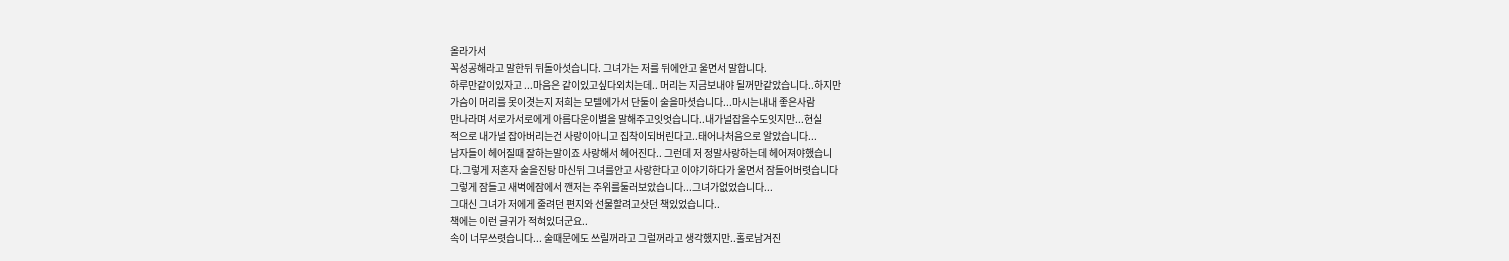올라가서
꼭성공해라고 말한뒤 뒤돌아섯습니다. 그녀가는 저를 뒤에안고 울면서 말합니다.
하루만같이있자고 ...마음은 같이있고싶다외치는데.. 머리는 지금보내야 될꺼만같았습니다..하지만
가슴이 머리를 못이겻는지 저희는 모텔에가서 단둘이 술을마셧습니다...마시는내내 좋은사람
만나라며 서로가서로에게 아름다운이별을 말해주고잇엇습니다..내가널잡을수도잇지만...현실
적으로 내가널 잡아버리는건 사랑이아니고 집착이되버린다고..태어나처음으로 알았습니다...
남자들이 헤어질때 잘하는말이죠 사랑해서 헤어진다.. 그런데 저 정말사랑하는데 헤어져야했습니
다.그렇게 저혼자 술을진탕 마신뒤 그녀를안고 사랑한다고 이야기하다가 울면서 잠들어버렷습니다
그렇게 잠들고 새벽에잠에서 깬저는 주위를둘러보았습니다...그녀가없었습니다...
그대신 그녀가 저에게 줄려던 편지와 선물할려고삿던 책있었습니다..
책에는 이런 글귀가 적혀있더군요..
속이 너무쓰렷습니다... 술때문에도 쓰릴꺼라고 그럴꺼라고 생각했지만..홀로남겨진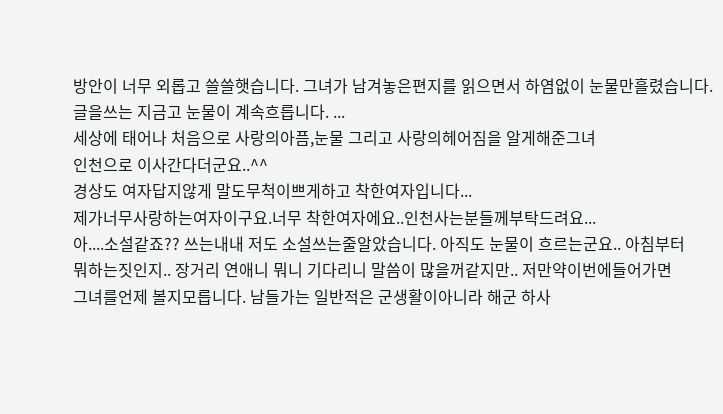방안이 너무 외롭고 쓸쓸햇습니다. 그녀가 남겨놓은편지를 읽으면서 하염없이 눈물만흘렸습니다.
글을쓰는 지금고 눈물이 계속흐릅니다. ...
세상에 태어나 처음으로 사랑의아픔,눈물 그리고 사랑의헤어짐을 알게해준그녀
인천으로 이사간다더군요..^^
경상도 여자답지않게 말도무척이쁘게하고 착한여자입니다...
제가너무사랑하는여자이구요.너무 착한여자에요..인천사는분들께부탁드려요...
아....소설같죠?? 쓰는내내 저도 소설쓰는줄알았습니다. 아직도 눈물이 흐르는군요.. 아침부터
뭐하는짓인지.. 장거리 연애니 뭐니 기다리니 말씀이 많을꺼같지만.. 저만약이번에들어가면
그녀를언제 볼지모릅니다. 남들가는 일반적은 군생활이아니라 해군 하사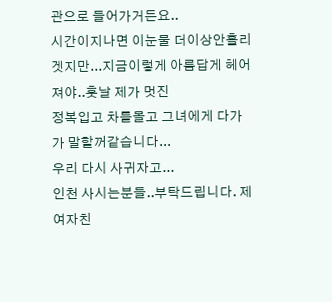관으로 들어가거든요..
시간이지나면 이눈물 더이상안흘리겟지만...지금이렇게 아름답게 헤어져야..훗날 제가 멋진
정복입고 차를몰고 그녀에게 다가가 말할꺼같습니다...
우리 다시 사귀자고...
인천 사시는분들..부탁드립니다. 제여자친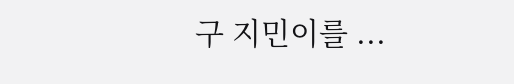구 지민이를 ...